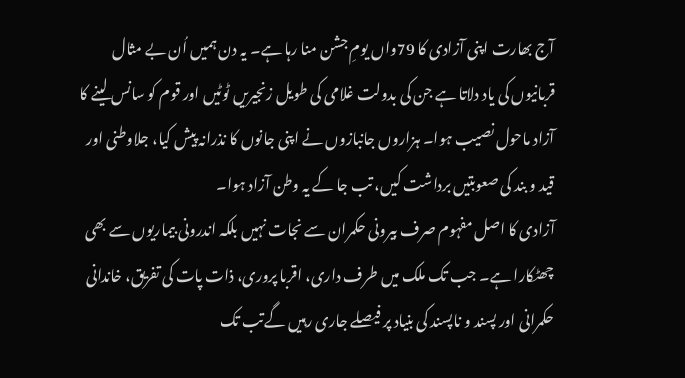آج بھارت اپنی آزادی کا 79واں یومِ جشن منا رہا ہے۔ یہ دن ہمیں اُن بے مثال قربانیوں کی یاد دلاتا ہے جن کی بدولت غلامی کی طویل زنجیریں ٹوٹیں اور قوم کو سانس لینے کا آزاد ماحول نصیب ہوا۔ ہزاروں جانبازوں نے اپنی جانوں کا نذرانہ پیش کیا، جلاوطنی اور قید و بند کی صعوبتیں برداشت کیں، تب جا کے یہ وطن آزاد ہوا۔
آزادی کا اصل مفہوم صرف بیرونی حکمران سے نجات نہیں بلکہ اندرونی بیماریوں سے بھی چھٹکارا ہے۔ جب تک ملک میں طرف داری، اقربا پروری، ذات پات کی تفریق، خاندانی حکمرانی اور پسند و ناپسند کی بنیاد پر فیصلے جاری رہیں گےتب تک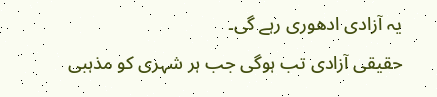یہ آزادی ادھوری رہے گی۔
حقیقی آزادی تب ہوگی جب ہر شہری کو مذہبی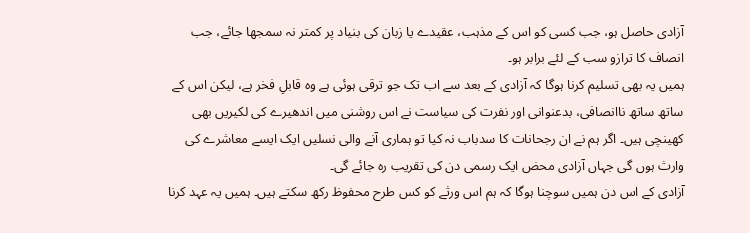آزادی حاصل ہو، جب کسی کو اس کے مذہب، عقیدے یا زبان کی بنیاد پر کمتر نہ سمجھا جائے، جب انصاف کا ترازو سب کے لئے برابر ہو۔
ہمیں یہ بھی تسلیم کرنا ہوگا کہ آزادی کے بعد سے اب تک جو ترقی ہوئی ہے وہ قابلِ فخر ہے، لیکن اس کے ساتھ ساتھ ناانصافی، بدعنوانی اور نفرت کی سیاست نے اس روشنی میں اندھیرے کی لکیریں بھی کھینچی ہیں۔ اگر ہم نے ان رجحانات کا سدباب نہ کیا تو ہماری آنے والی نسلیں ایک ایسے معاشرے کی وارث ہوں گی جہاں آزادی محض ایک رسمی دن کی تقریب رہ جائے گی۔
آزادی کے اس دن ہمیں سوچنا ہوگا کہ ہم اس ورثے کو کس طرح محفوظ رکھ سکتے ہیں۔ ہمیں یہ عہد کرنا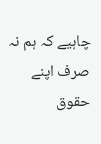چاہیے کہ ہم نہ صرف اپنے حقوق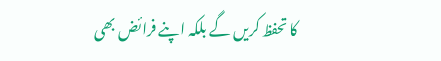کا تحفظ کریں گے بلکہ اپنے فرائض بھی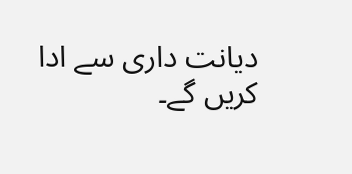دیانت داری سے ادا کریں گے۔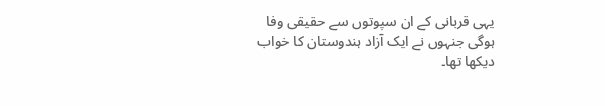یہی قربانی کے ان سپوتوں سے حقیقی وفا ہوگی جنہوں نے ایک آزاد ہندوستان کا خواب دیکھا تھا۔